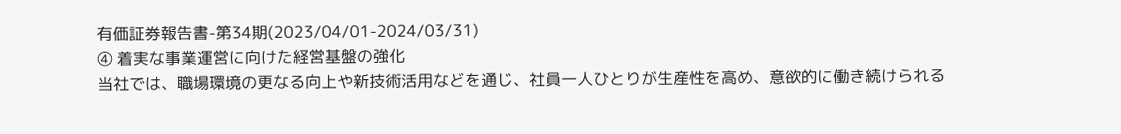有価証券報告書-第34期(2023/04/01-2024/03/31)
④ 着実な事業運営に向けた経営基盤の強化
当社では、職場環境の更なる向上や新技術活用などを通じ、社員一人ひとりが生産性を高め、意欲的に働き続けられる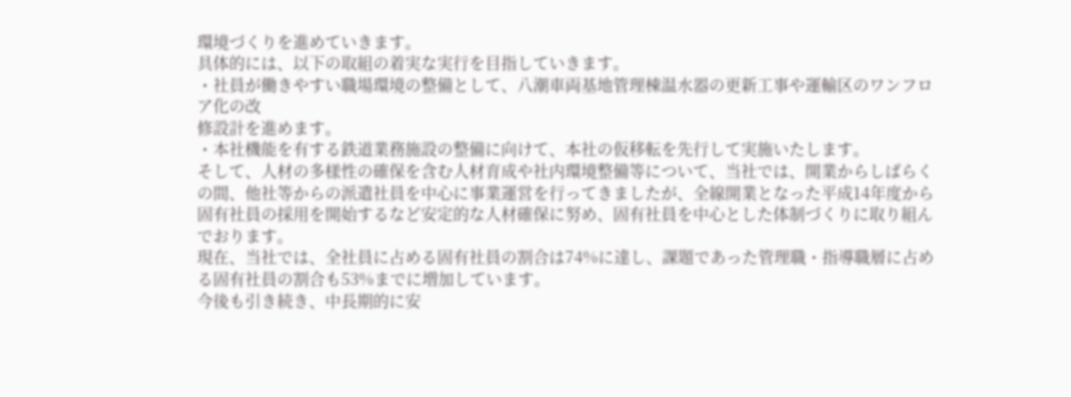環境づくりを進めていきます。
具体的には、以下の取組の着実な実行を目指していきます。
・社員が働きやすい職場環境の整備として、八潮車両基地管理棟温水器の更新工事や運輸区のワンフロア化の改
修設計を進めます。
・本社機能を有する鉄道業務施設の整備に向けて、本社の仮移転を先行して実施いたします。
そして、人材の多様性の確保を含む人材育成や社内環境整備等について、当社では、開業からしばらくの間、他社等からの派遣社員を中心に事業運営を行ってきましたが、全線開業となった平成14年度から固有社員の採用を開始するなど安定的な人材確保に努め、固有社員を中心とした体制づくりに取り組んでおります。
現在、当社では、全社員に占める固有社員の割合は74%に達し、課題であった管理職・指導職層に占める固有社員の割合も53%までに増加しています。
今後も引き続き、中長期的に安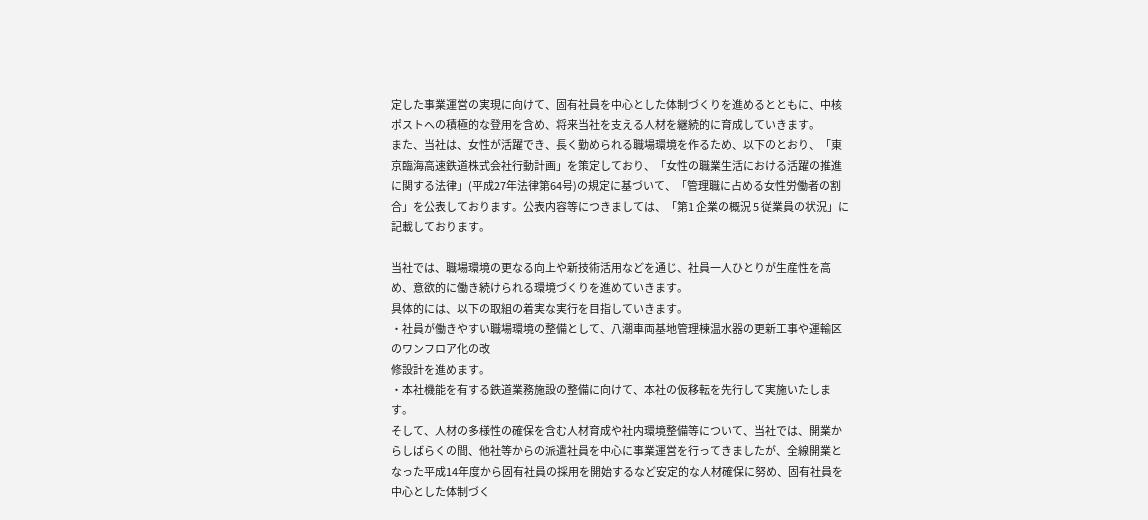定した事業運営の実現に向けて、固有社員を中心とした体制づくりを進めるとともに、中核ポストへの積極的な登用を含め、将来当社を支える人材を継続的に育成していきます。
また、当社は、女性が活躍でき、長く勤められる職場環境を作るため、以下のとおり、「東京臨海高速鉄道株式会社行動計画」を策定しており、「女性の職業生活における活躍の推進に関する法律」(平成27年法律第64号)の規定に基づいて、「管理職に占める女性労働者の割合」を公表しております。公表内容等につきましては、「第1 企業の概況 5 従業員の状況」に記載しております。

当社では、職場環境の更なる向上や新技術活用などを通じ、社員一人ひとりが生産性を高め、意欲的に働き続けられる環境づくりを進めていきます。
具体的には、以下の取組の着実な実行を目指していきます。
・社員が働きやすい職場環境の整備として、八潮車両基地管理棟温水器の更新工事や運輸区のワンフロア化の改
修設計を進めます。
・本社機能を有する鉄道業務施設の整備に向けて、本社の仮移転を先行して実施いたします。
そして、人材の多様性の確保を含む人材育成や社内環境整備等について、当社では、開業からしばらくの間、他社等からの派遣社員を中心に事業運営を行ってきましたが、全線開業となった平成14年度から固有社員の採用を開始するなど安定的な人材確保に努め、固有社員を中心とした体制づく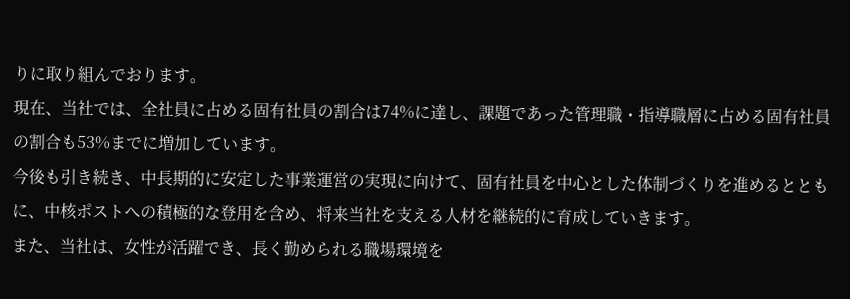りに取り組んでおります。
現在、当社では、全社員に占める固有社員の割合は74%に達し、課題であった管理職・指導職層に占める固有社員の割合も53%までに増加しています。
今後も引き続き、中長期的に安定した事業運営の実現に向けて、固有社員を中心とした体制づくりを進めるとともに、中核ポストへの積極的な登用を含め、将来当社を支える人材を継続的に育成していきます。
また、当社は、女性が活躍でき、長く勤められる職場環境を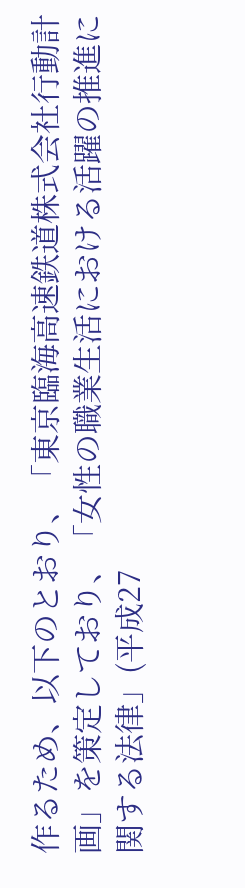作るため、以下のとおり、「東京臨海高速鉄道株式会社行動計画」を策定しており、「女性の職業生活における活躍の推進に関する法律」(平成27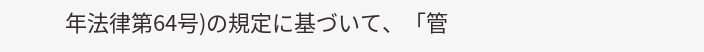年法律第64号)の規定に基づいて、「管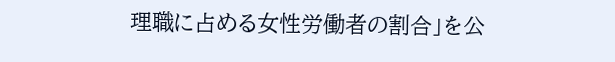理職に占める女性労働者の割合」を公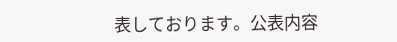表しております。公表内容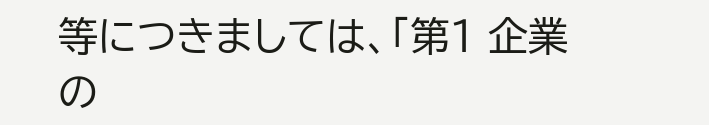等につきましては、「第1 企業の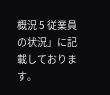概況 5 従業員の状況」に記載しております。